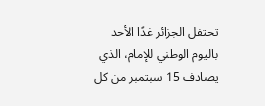تحتفل الجزائر غدًا الأحد باليوم الوطني للإمام، الذي يصادف 15 سبتمبر من كل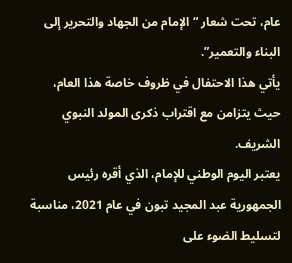عام، تحت شعار “الإمام من الجهاد والتحرير إلى البناء والتعمير”.
يأتي هذا الاحتفال في ظروف خاصة هذا العام، حيث يتزامن مع اقتراب ذكرى المولد النبوي الشريف.
يعتبر اليوم الوطني للإمام، الذي أقره رئيس الجمهورية عبد المجيد تبون في عام 2021، مناسبة لتسليط الضوء على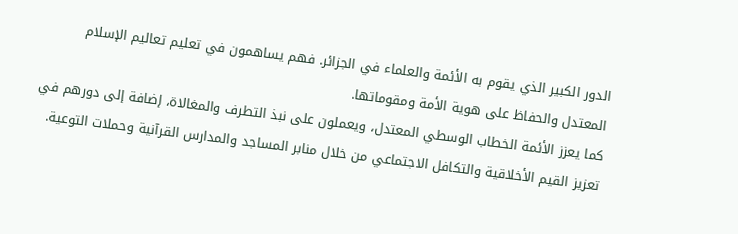الدور الكبير الذي يقوم به الأئمة والعلماء في الجزائر. فهم يساهمون في تعليم تعاليم الإسلام المعتدل والحفاظ على هوية الأمة ومقوماتها.
كما يعزز الأئمة الخطاب الوسطي المعتدل، ويعملون على نبذ التطرف والمغالاة، إضافة إلى دورهم في تعزيز القيم الأخلاقية والتكافل الاجتماعي من خلال منابر المساجد والمدارس القرآنية وحملات التوعية.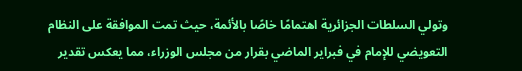وتولي السلطات الجزائرية اهتمامًا خاصًا بالأئمة، حيث تمت الموافقة على النظام التعويضي للإمام في فبراير الماضي بقرار من مجلس الوزراء، مما يعكس تقدير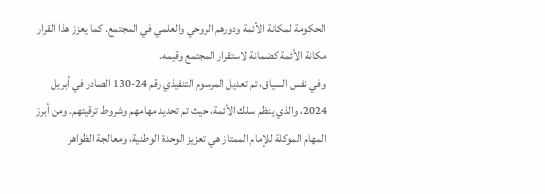الحكومة لمكانة الأئمة ودورهم الروحي والعلمي في المجتمع. كما يعزز هذا القرار مكانة الأئمة كضمانة لاستقرار المجتمع وقيمه.
وفي نفس السياق، تم تعديل المرسوم التنفيذي رقم 24-130 الصادر في أبريل 2024، والذي ينظم سلك الأئمة، حيث تم تحديد مهامهم وشروط ترقيتهم. ومن أبرز المهام الموكلة للإمام الممتاز هي تعزيز الوحدة الوطنية، ومعالجة الظواهر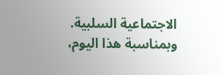الاجتماعية السلبية.
وبمناسبة هذا اليوم،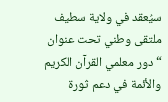سيُعقد في ولاية سطيف ملتقى وطني تحت عنوان “دور معلمي القرآن الكريم والأئمة في دعم ثورة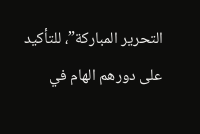التحرير المباركة”، للتأكيد على دورهم الهام في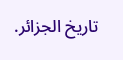تاريخ الجزائر.